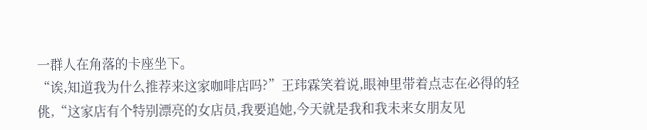一群人在角落的卡座坐下。
“诶,知道我为什么推荐来这家咖啡店吗?”王玮霖笑着说,眼神里带着点志在必得的轻佻,“这家店有个特别漂亮的女店员,我要追她,今天就是我和我未来女朋友见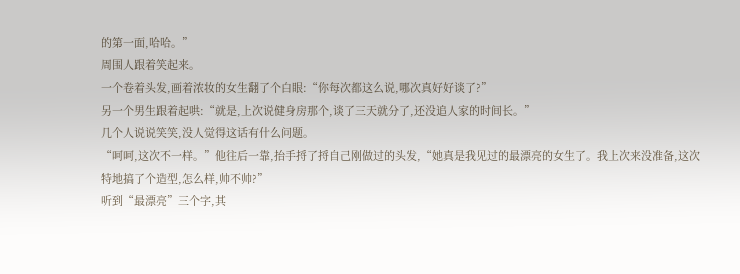的第一面,哈哈。”
周围人跟着笑起来。
一个卷着头发,画着浓妆的女生翻了个白眼:“你每次都这么说,哪次真好好谈了?”
另一个男生跟着起哄:“就是,上次说健身房那个,谈了三天就分了,还没追人家的时间长。”
几个人说说笑笑,没人觉得这话有什么问题。
“呵呵,这次不一样。”他往后一靠,抬手捋了捋自己刚做过的头发,“她真是我见过的最漂亮的女生了。我上次来没准备,这次特地搞了个造型,怎么样,帅不帅?”
听到“最漂亮”三个字,其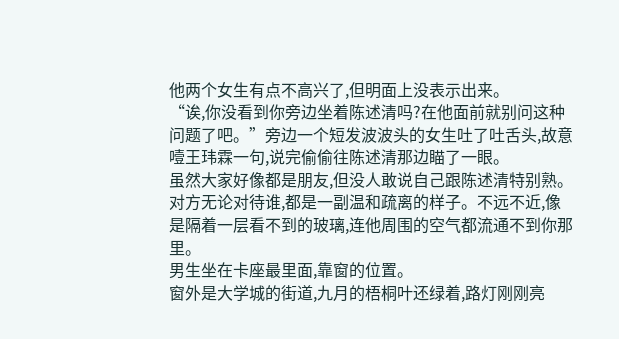他两个女生有点不高兴了,但明面上没表示出来。
“诶,你没看到你旁边坐着陈述清吗?在他面前就别问这种问题了吧。”旁边一个短发波波头的女生吐了吐舌头,故意噎王玮霖一句,说完偷偷往陈述清那边瞄了一眼。
虽然大家好像都是朋友,但没人敢说自己跟陈述清特别熟。
对方无论对待谁,都是一副温和疏离的样子。不远不近,像是隔着一层看不到的玻璃,连他周围的空气都流通不到你那里。
男生坐在卡座最里面,靠窗的位置。
窗外是大学城的街道,九月的梧桐叶还绿着,路灯刚刚亮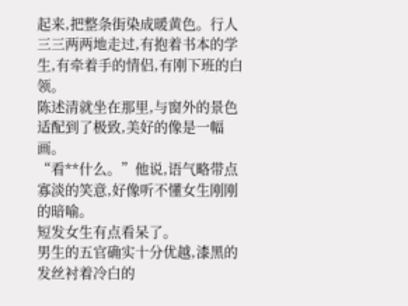起来,把整条街染成暖黄色。行人三三两两地走过,有抱着书本的学生,有牵着手的情侣,有刚下班的白领。
陈述清就坐在那里,与窗外的景色适配到了极致,美好的像是一幅画。
“看**什么。”他说,语气略带点寡淡的笑意,好像听不懂女生刚刚的暗喻。
短发女生有点看呆了。
男生的五官确实十分优越,漆黑的发丝衬着冷白的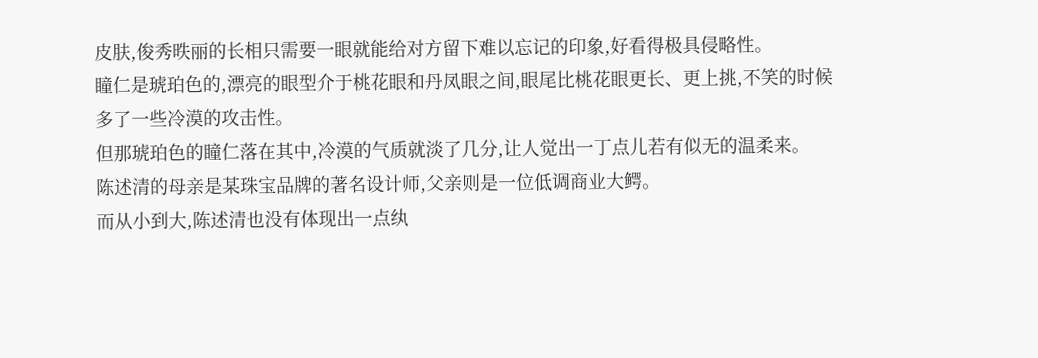皮肤,俊秀昳丽的长相只需要一眼就能给对方留下难以忘记的印象,好看得极具侵略性。
瞳仁是琥珀色的,漂亮的眼型介于桃花眼和丹凤眼之间,眼尾比桃花眼更长、更上挑,不笑的时候多了一些冷漠的攻击性。
但那琥珀色的瞳仁落在其中,冷漠的气质就淡了几分,让人觉出一丁点儿若有似无的温柔来。
陈述清的母亲是某珠宝品牌的著名设计师,父亲则是一位低调商业大鳄。
而从小到大,陈述清也没有体现出一点纨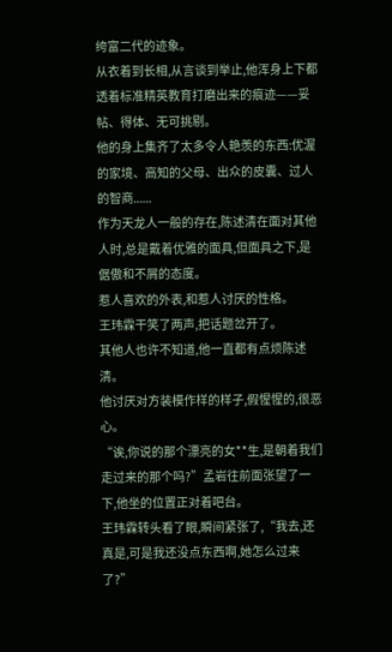绔富二代的迹象。
从衣着到长相,从言谈到举止,他浑身上下都透着标准精英教育打磨出来的痕迹——妥帖、得体、无可挑剔。
他的身上集齐了太多令人艳羡的东西:优渥的家境、高知的父母、出众的皮囊、过人的智商......
作为天龙人一般的存在,陈述清在面对其他人时,总是戴着优雅的面具,但面具之下,是倨傲和不屑的态度。
惹人喜欢的外表,和惹人讨厌的性格。
王玮霖干笑了两声,把话题岔开了。
其他人也许不知道,他一直都有点烦陈述清。
他讨厌对方装模作样的样子,假惺惺的,很恶心。
“诶,你说的那个漂亮的女**生,是朝着我们走过来的那个吗?”孟岩往前面张望了一下,他坐的位置正对着吧台。
王玮霖转头看了眼,瞬间紧张了,“我去,还真是,可是我还没点东西啊,她怎么过来了?”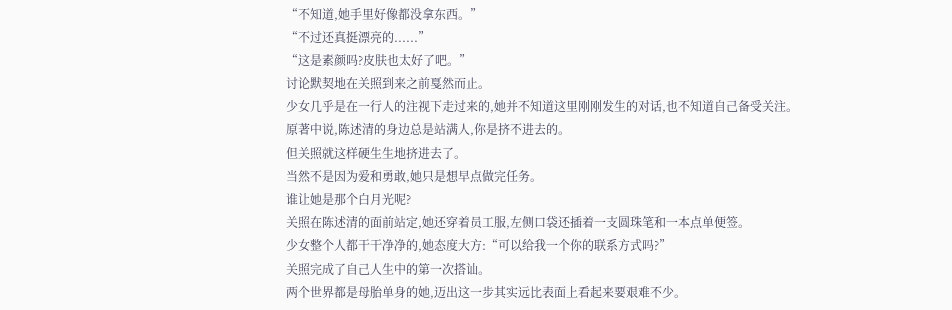“不知道,她手里好像都没拿东西。”
“不过还真挺漂亮的......”
“这是素颜吗?皮肤也太好了吧。”
讨论默契地在关照到来之前戛然而止。
少女几乎是在一行人的注视下走过来的,她并不知道这里刚刚发生的对话,也不知道自己备受关注。
原著中说,陈述清的身边总是站满人,你是挤不进去的。
但关照就这样硬生生地挤进去了。
当然不是因为爱和勇敢,她只是想早点做完任务。
谁让她是那个白月光呢?
关照在陈述清的面前站定,她还穿着员工服,左侧口袋还插着一支圆珠笔和一本点单便签。
少女整个人都干干净净的,她态度大方:“可以给我一个你的联系方式吗?”
关照完成了自己人生中的第一次搭讪。
两个世界都是母胎单身的她,迈出这一步其实远比表面上看起来要艰难不少。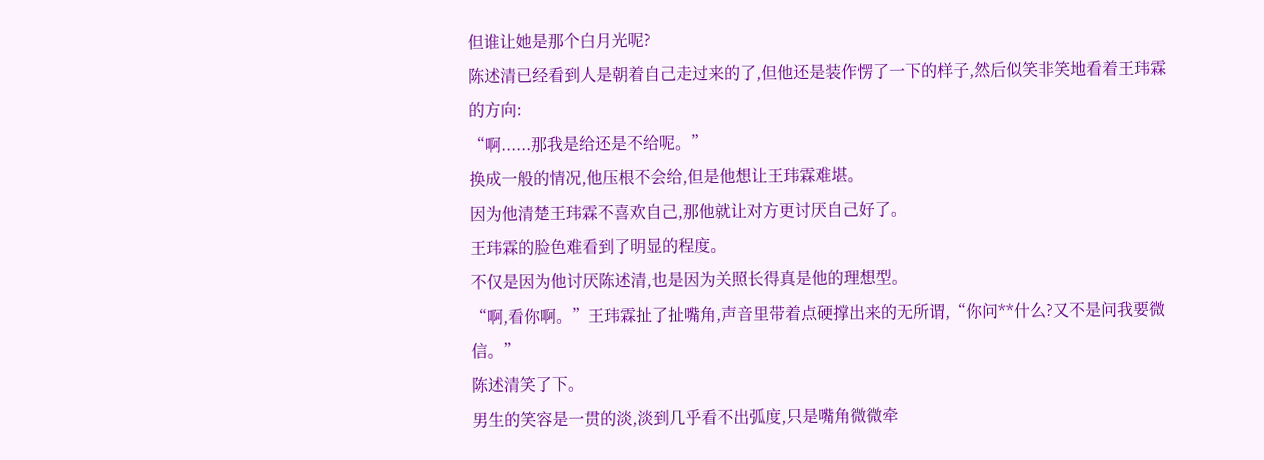但谁让她是那个白月光呢?
陈述清已经看到人是朝着自己走过来的了,但他还是装作愣了一下的样子,然后似笑非笑地看着王玮霖的方向:
“啊......那我是给还是不给呢。”
换成一般的情况,他压根不会给,但是他想让王玮霖难堪。
因为他清楚王玮霖不喜欢自己,那他就让对方更讨厌自己好了。
王玮霖的脸色难看到了明显的程度。
不仅是因为他讨厌陈述清,也是因为关照长得真是他的理想型。
“啊,看你啊。”王玮霖扯了扯嘴角,声音里带着点硬撑出来的无所谓,“你问**什么?又不是问我要微信。”
陈述清笑了下。
男生的笑容是一贯的淡,淡到几乎看不出弧度,只是嘴角微微牵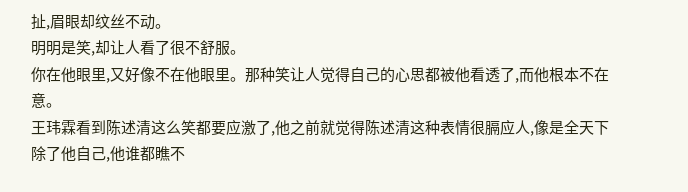扯,眉眼却纹丝不动。
明明是笑,却让人看了很不舒服。
你在他眼里,又好像不在他眼里。那种笑让人觉得自己的心思都被他看透了,而他根本不在意。
王玮霖看到陈述清这么笑都要应激了,他之前就觉得陈述清这种表情很膈应人,像是全天下除了他自己,他谁都瞧不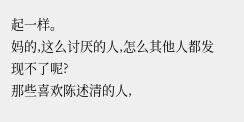起一样。
妈的,这么讨厌的人,怎么其他人都发现不了呢?
那些喜欢陈述清的人,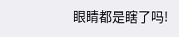眼睛都是瞎了吗!